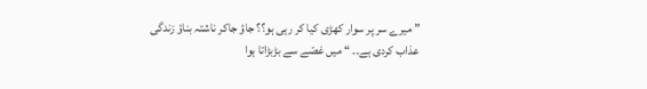” میرے سر پر سوار کھڑی کیا کر رہی ہو؟؟ جاؤ جاکر ناشتہ بناؤ زندگی عذاب کردی ہے۔۔ “ میں غصّے سے بڑبڑاتا ہوا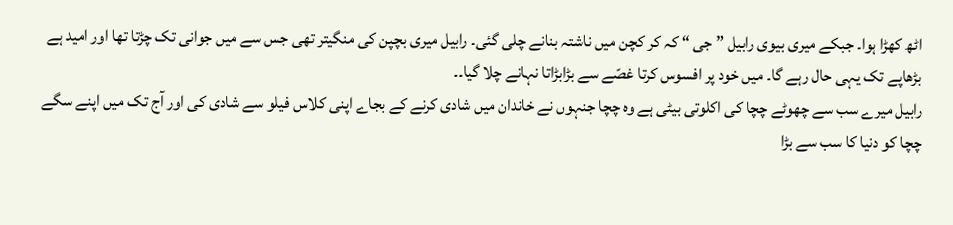اٹھ کھڑا ہوا۔ جبکے میری بیوی رابیل ” جی “ کہ کر کچن میں ناشتہ بنانے چلی گئی۔ رابیل میری بچپن کی منگیتر تھی جس سے میں جوانی تک چڑتا تھا اور امید ہے بڑھاپے تک یہی حال رہے گا۔ میں خود پر افسوس کرتا غصّے سے بڑابڑاتا نہانے چلا گیا۔۔
رابیل میرے سب سے چھوٹے چچا کی اکلوتی بیٹی ہے وہ چچا جنہوں نے خاندان میں شادی کرنے کے بجاے اپنی کلاس فیلو سے شادی کی اور آج تک میں اپنے سگے چچا کو دنیا کا سب سے بڑا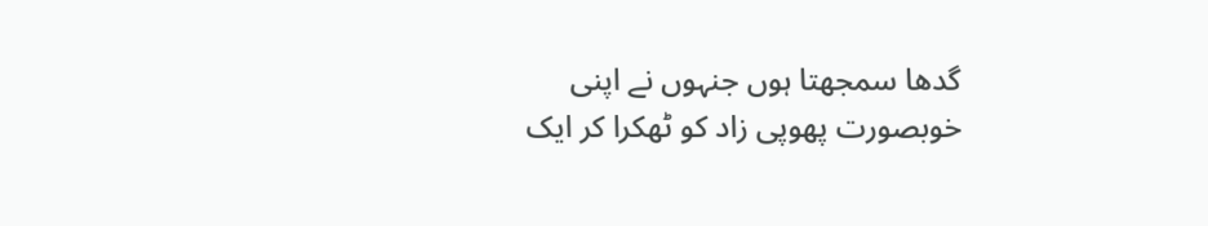گدھا سمجھتا ہوں جنہوں نے اپنی خوبصورت پھوپی زاد کو ٹھکرا کر ایک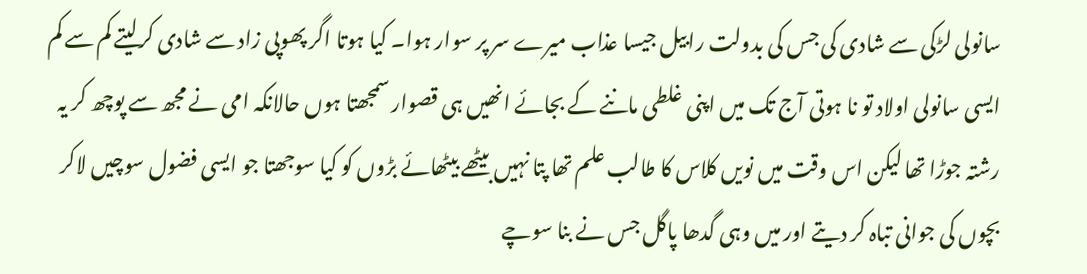سانولی لڑکی سے شادی کی جس کی بدولت رابیل جیسا عذاب میرے سر پر سوار ہوا۔ کیا ہوتا اگر پھوپی زاد سے شادی کرلیتے کم سے کم ایسی سانولی اولاد تو نا ہوتی آج تک میں اپنی غلطی ماننے کے بجائے انھیں ہی قصوار سمجھتا ہوں حالانکہ امی نے مجھ سے پوچھ کر یہ رشتہ جوڑا تھا لیکن اس وقت میں نویں کلاس کا طالب علم تھا پتا نہیں بیٹھے بیٹھائے بڑوں کو کیا سوجھتا جو ایسی فضول سوچیں لاکر بچوں کی جوانی تباہ کر دیتے اور میں وہی گدھا پاگل جس نے بنا سوچے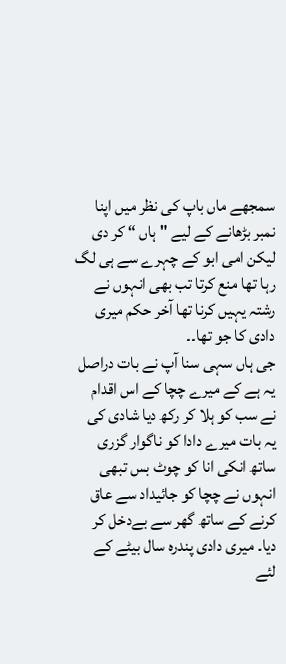سمجھے ماں باپ کی نظر میں اپنا نمبر بڑھانے کے لیے " ہاں “ کر دی لیکن امی ابو کے چہرے سے ہی لگ رہا تھا منع کرتا تب بھی انہوں نے رشتہ یہیں کرنا تھا آخر حکم میری دادی کا جو تھا۔۔
جی ہاں سہی سنا آپ نے بات دراصل یہ ہے کے میرے چچا کے اس اقدام نے سب کو ہلا کر رکھ دیا شادی کی یہ بات میرے دادا کو ناگوار گزری ساتھ انکی انا کو چوٹ بس تبھی انہوں نے چچا کو جائیداد سے عاق کرنے کے ساتھ گھر سے بےدخل کر دیا۔ میری دادی پندرہ سال بیٹے کے لئے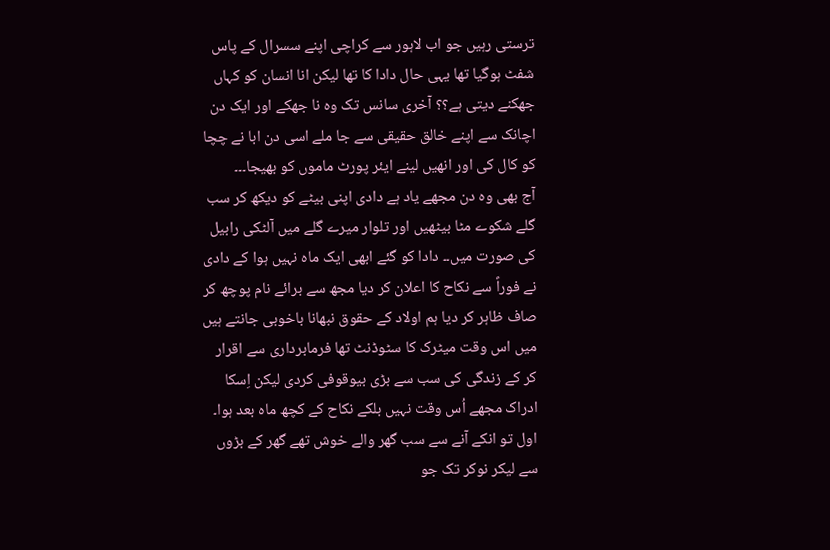ترستی رہیں جو اب لاہور سے کراچی اپنے سسرال کے پاس شفٹ ہوگیا تھا یہی حال دادا کا تھا لیکن انا انسان کو کہاں جھکنے دیتی ہے؟؟ آخری سانس تک وہ نا جھکے اور ایک دن اچانک سے اپنے خالق حقیقی سے جا ملے اسی دن ابا نے چچا کو کال کی اور انھیں لینے ایئر پورٹ ماموں کو بھیجا۔۔۔
آج بھی وہ دن مجھے یاد ہے دادی اپنی بیٹے کو دیکھ کر سب گلے شکوے مٹا بیٹھیں اور تلوار میرے گلے میں آلٹکی رابیل کی صورت میں۔۔ دادا کو گئے ابھی ایک ماہ نہیں ہوا کے دادی نے فوراً سے نکاح کا اعلان کر دیا مجھ سے برائے نام پوچھ کر صاف ظاہر کر دیا ہم اولاد کے حقوق نبھانا باخوبی جانتے ہیں میں اس وقت میٹرک کا سٹوڈنٹ تھا فرمابرداری سے اقرار کر کے زندگی کی سب سے بڑی بیوقوفی کردی لیکن اِسکا ادراک مجھے اُس وقت نہیں بلکے نکاح کے کچھ ماہ بعد ہوا۔ اول تو انکے آنے سے سب گھر والے خوش تھے گھر کے بڑوں سے لیکر نوکر تک جو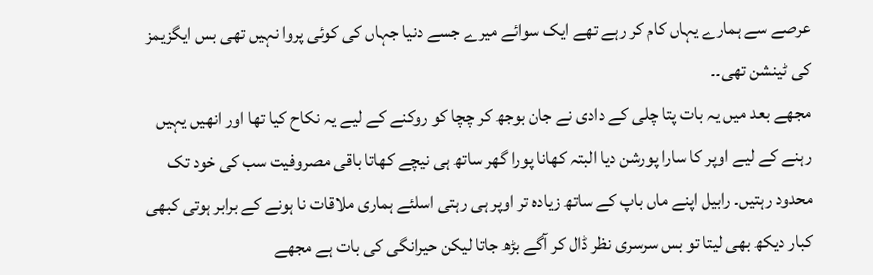عرصے سے ہمارے یہاں کام کر رہے تھے ایک سوائے میرے جسے دنیا جہاں کی کوئی پروا نہیں تھی بس ایگزیمز کی ٹینشن تھی۔۔
مجھے بعد میں یہ بات پتا چلی کے دادی نے جان بوجھ کر چچا کو روکنے کے لیے یہ نکاح کیا تھا اور انھیں یہیں رہنے کے لیے اوپر کا سارا پورشن دیا البتہ کھانا پورا گھر ساتھ ہی نیچے کھاتا باقی مصروفیت سب کی خود تک محدود رہتیں۔ رابیل اپنے ماں باپ کے ساتھ زیادہ تر اوپر ہی رہتی اسلئے ہماری ملاقات نا ہونے کے برابر ہوتی کبھی کبار دیکھ بھی لیتا تو بس سرسری نظر ڈال کر آگے بڑھ جاتا لیکن حیرانگی کی بات ہے مجھے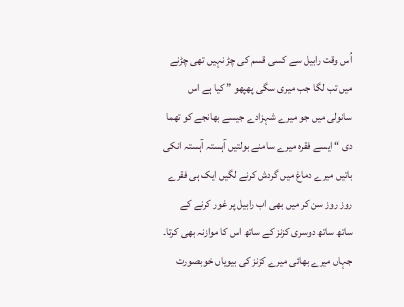اُس وقت رابیل سے کسی قسم کی چڑ نہیں تھی چڑنے میں تب لگا جب میری سگی پھپھو ” کیا ہے اس سانولی میں جو میرے شہزادے جیسے بھانجے کو تھما دی “ ایسے فقرہ میرے سامنے بولتیں آہستہ آہستہ انکی باتیں میرے دماغ میں گردش کرنے لگیں ایک ہی فقرے روز روز سن کر میں بھی اب رابیل پر غور کرنے کے ساتھ ساتھ دوسری کزنز کے ساتھ اس کا موازنہ بھی کرتا۔ جہاں میرے بھائی میرے کزنز کی بیویاں خوبصورت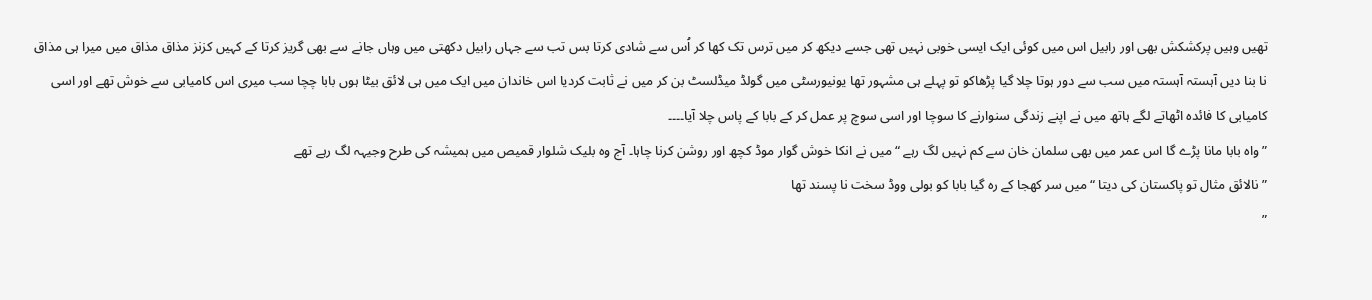تھیں وہیں پرکشکش بھی اور رابیل اس میں کوئی ایک ایسی خوبی نہیں تھی جسے دیکھ کر میں ترس تک کھا کر اُس سے شادی کرتا بس تب سے جہاں رابیل دکھتی میں وہاں جانے سے بھی گریز کرتا کے کہیں کزنز مذاق مذاق میں میرا ہی مذاق نا بنا دیں آہستہ آہستہ میں سب سے دور ہوتا چلا گیا پڑھاکو تو پہلے ہی مشہور تھا یونیورسٹی میں گولڈ میڈلسٹ بن کر میں نے ثابت کردیا اس خاندان میں ایک میں ہی لائق بیٹا ہوں بابا چچا سب میری اس کامیابی سے خوش تھے اور اسی کامیابی کا فائدہ اٹھاتے لگے ہاتھ میں نے اپنے زندگی سنوارنے کا سوچا اور اسی سوچ پر عمل کر کے بابا کے پاس چلا آیا۔۔۔۔
” واہ بابا مانا پڑے گا اس عمر میں بھی سلمان خان سے کم نہیں لگ رہے “ میں نے انکا خوش گوار موڈ کچھ اور روشن کرنا چاہا۔ آج وہ بلیک شلوار قمیص میں ہمیشہ کی طرح وجیہہ لگ رہے تھے
” نالائق مثال تو پاکستان کی دیتا “ میں سر کھجا کے رہ گیا بابا کو بولی ووڈ سخت نا پسند تھا
”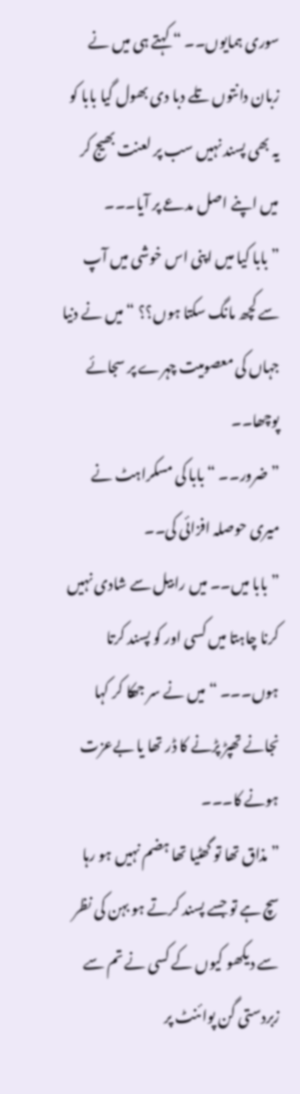سوری ہمایوں۔۔ “ کہتے ہی میں نے زبان دانتوں تلے دبا دی بھول گیا بابا کو یہ بھی پسند نہیں سب پر لعنت بھیج کر میں اپنے اصل مدعے پر آیا۔۔۔
” بابا کیا میں اپنی اس خوشی میں آپ سے کچھ مانگ سکتا ہوں؟؟ “ میں نے دنیا جہاں کی معصومیت چہرے پر سجائے پوچھا۔۔
” ضرور۔۔ “ بابا کی مسکراہٹ نے میری حوصلہ افزائی کی۔۔
” بابا میں۔۔ میں رابیل سے شادی نہیں کرنا چاہتا میں کسی اور کو پسند کرتا ہوں۔۔۔ “ میں نے سر جھکا کر کہا نجانے تھپڑ پڑنے کا ڈر تھا یا بےعزت ہونے کا۔۔۔
” مذاق تھا تو گھٹیا تھا ہضم نہیں ہو رہا سچ ہے تو جسے پسند کرتے ہو بہن کی نظر سے دیکھو کیوں کے کسی نے تم سے زبردستی گن پوائنٹ پر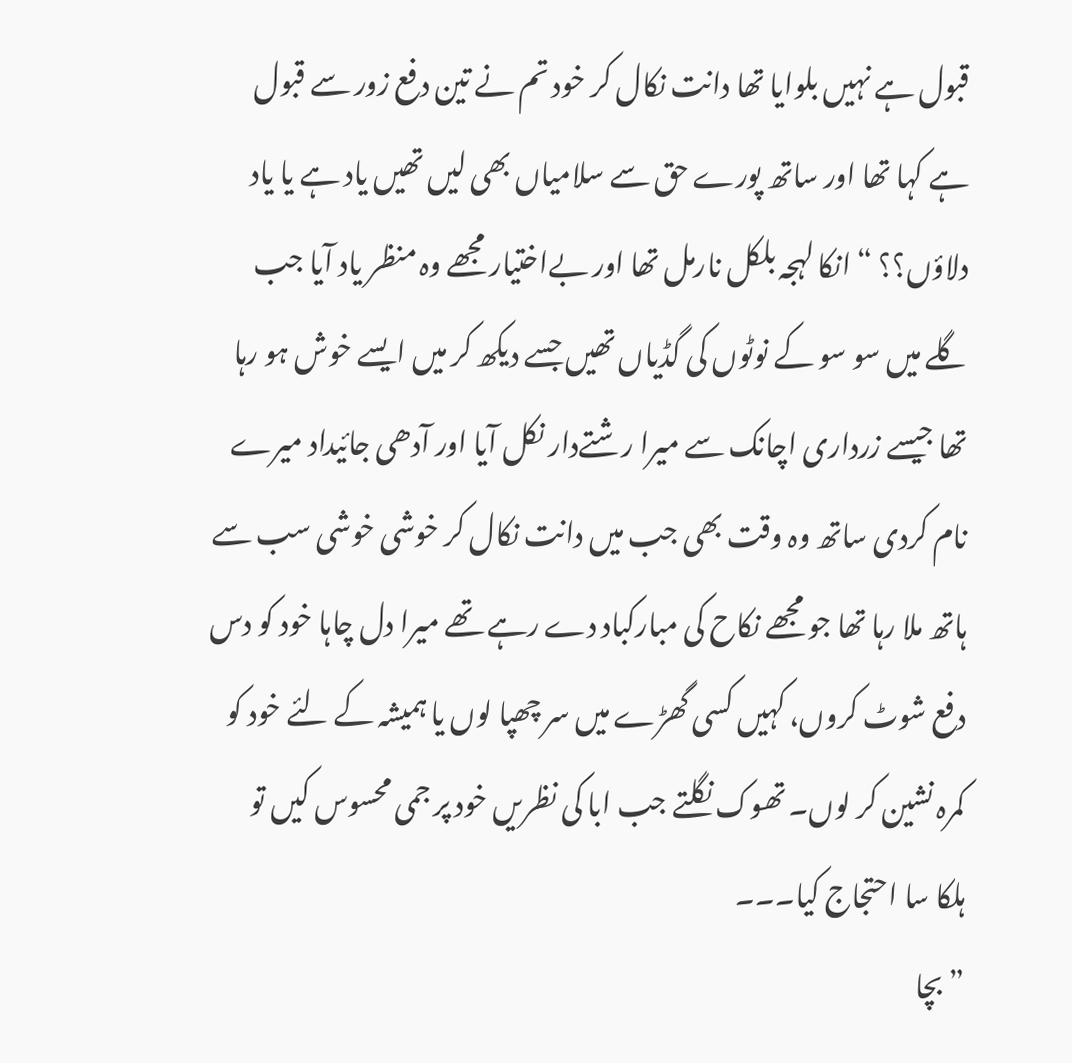قبول ہے نہیں بلوایا تھا دانت نکال کر خود تم نے تین دفع زور سے قبول ہے کہا تھا اور ساتھ پورے حق سے سلامیاں بھی لیں تھیں یاد ہے یا یاد دلاؤں؟؟ “ انکا لہجہ بلکل نارمل تھا اور بےاختیار مجھے وہ منظر یاد آیا جب گلے میں سو سو کے نوٹوں کی گڈیاں تھیں جسے دیکھ کر میں ایسے خوش ہو رہا تھا جیسے زرداری اچانک سے میرا رشتےدار نکل آیا اور آدھی جائیداد میرے نام کردی ساتھ وہ وقت بھی جب میں دانت نکال کر خوشی خوشی سب سے ہاتھ ملا رہا تھا جو مجھے نکاح کی مبارکباد دے رہے تھے میرا دل چاہا خود کو دس دفع شوٹ کروں، کہیں کسی گھڑے میں سر چھپا لوں یا ہمیشہ کے لئے خود کو کمرہ نشین کر لوں۔ تھوک نگلتے جب ابا کی نظریں خود پر جمی محسوس کیں تو ہلکا سا احتجاج کیا۔۔۔
” بچا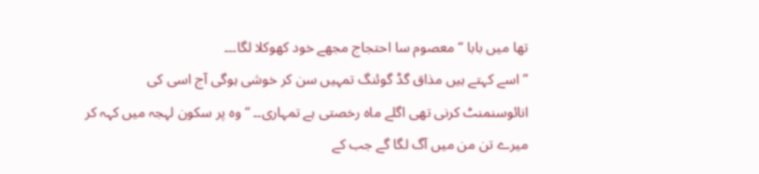تھا میں بابا “ معصوم سا احتجاج مجھے خود کھوکلا لگا۔۔۔
” اسے کہتے ہیں مذاق گڈ گوئنگ تمہیں سن کر خوشی ہوگی آج اسی کی انائوسنمنٹ کرنی تھی اگلے ماہ رخصتی ہے تمہاری۔۔ “ وہ پر سکون لہجہ میں کہہ کر میرے تن من میں آگ لگا گے جب کے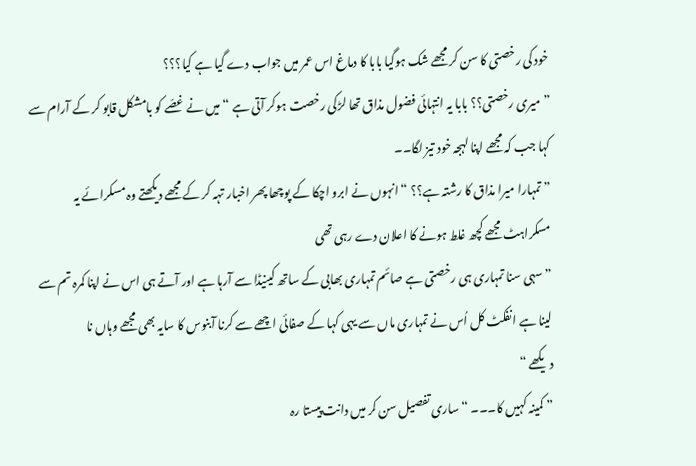خود کی رخصتی کا سن کر مجھے شک ہوگیا بابا کا دماغ اس عمر میں جواب دے گیا ہے کیا؟؟؟
” میری رخصتی؟؟ بابا یہ انتہائی فضول مذاق تھا لڑکی رخصت ہوکر آتی ہے “ میں نے غصّے کو بامشکل قابو کر کے آرام سے کہا جب کہ مجھے اپنا لہجہ خود تیز لگا۔۔
” تمہارا میرا مذاق کا رشتہ ہے؟؟ “ انہوں نے ابرو اچکا کے پوچھا پھر اخبار تہہ کر کے مجھے دیکھتے وہ مسکرائے یہ مسکراہٹ مجھے کچھ غلط ہونے کا اعلان دے رہی تھی
” سہی سنا تمہاری ہی رخصتی ہے صائم تمہاری بھابی کے ساتھ کینیڈا سے آرہا ہے اور آتے ہی اس نے اپنا کمرہ تم سے لینا ہے انفکٹ کل اُس نے تمہاری ماں سے یہی کہا کے صفائی اچھے سے کرنا آبنوس کا سایہ بھی مجھے وہاں نا
دیکھے “
” کمینہ کہیں کا۔۔۔ “ ساری تفصیل سن کر میں دانت پیستا رہ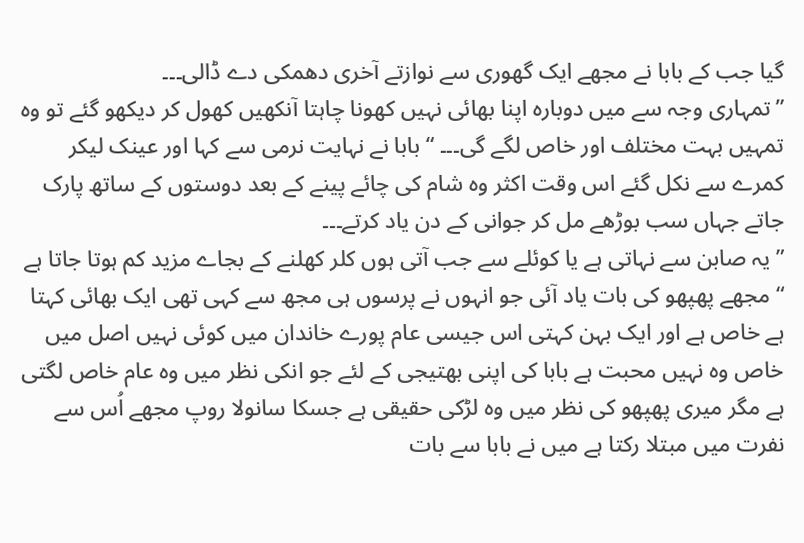گیا جب کے بابا نے مجھے ایک گھوری سے نوازتے آخری دھمکی دے ڈالی۔۔۔
” تمہاری وجہ سے میں دوبارہ اپنا بھائی نہیں کھونا چاہتا آنکھیں کھول کر دیکھو گئے تو وہ تمہیں بہت مختلف اور خاص لگے گی۔۔۔ “ بابا نے نہایت نرمی سے کہا اور عینک لیکر کمرے سے نکل گئے اس وقت اکثر وہ شام کی چائے پینے کے بعد دوستوں کے ساتھ پارک جاتے جہاں سب بوڑھے مل کر جوانی کے دن یاد کرتے۔۔۔
” یہ صابن سے نہاتی ہے یا کوئلے سے جب آتی ہوں کلر کھلنے کے بجاے مزید کم ہوتا جاتا ہے “ مجھے پھپھو کی بات یاد آئی جو انہوں نے پرسوں ہی مجھ سے کہی تھی ایک بھائی کہتا ہے خاص ہے اور ایک بہن کہتی اس جیسی عام پورے خاندان میں کوئی نہیں اصل میں خاص وہ نہیں محبت ہے بابا کی اپنی بھتیجی کے لئے جو انکی نظر میں وہ عام خاص لگتی ہے مگر میری پھپھو کی نظر میں وہ لڑکی حقیقی ہے جسکا سانولا روپ مجھے اُس سے نفرت میں مبتلا رکتا ہے میں نے بابا سے بات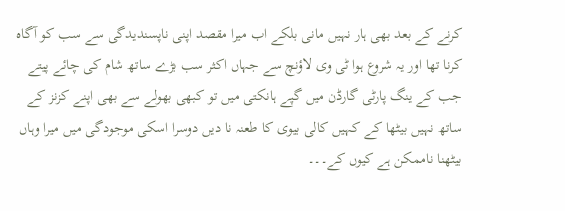کرنے کے بعد بھی ہار نہیں مانی بلکے اب میرا مقصد اپنی ناپسندیدگی سے سب کو آگاہ کرنا تھا اور یہ شروع ہوا ٹی وی لاؤنچ سے جہاں اکثر سب بڑے ساتھ شام کی چائے پیتے جب کے ینگ پارٹی گارڈن میں گپے ہانکتی میں تو کبھی بھولے سے بھی اپنے کزنز کے ساتھ نہیں بیٹھا کے کہیں کالی بیوی کا طعنہ نا دیں دوسرا اسکی موجودگی میں میرا وہاں بیٹھنا ناممکن ہے کیوں کے۔۔۔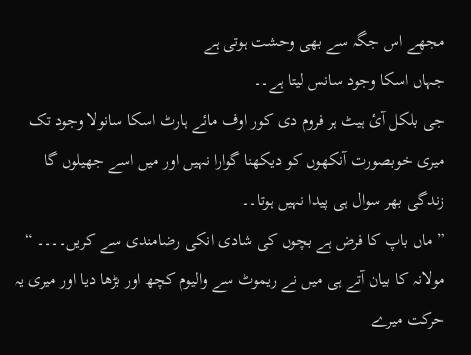مجھے اس جگہ سے بھی وحشت ہوتی ہے
جہاں اسکا وجود سانس لیتا ہے۔۔
جی بلکل آئ ہیٹ ہر فروم دی کور اوف مائے ہارٹ اسکا سانولا وجود تک میری خوبصورت آنکھوں کو دیکھنا گوارا نہیں اور میں اسے جھیلوں گا زندگی بھر سوال ہی پیدا نہیں ہوتا۔۔
” ماں باپ کا فرض ہے بچوں کی شادی انکی رضامندی سے کریں۔۔۔۔ “ مولانہ کا بیان آتے ہی میں نے ریموٹ سے والیوم کچھ اور بڑھا دیا اور میری یہ حرکت میرے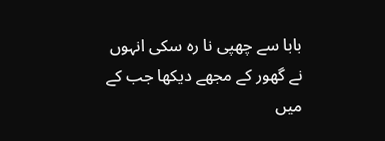بابا سے چھپی نا رہ سکی انہوں نے گھور کے مجھے دیکھا جب کے میں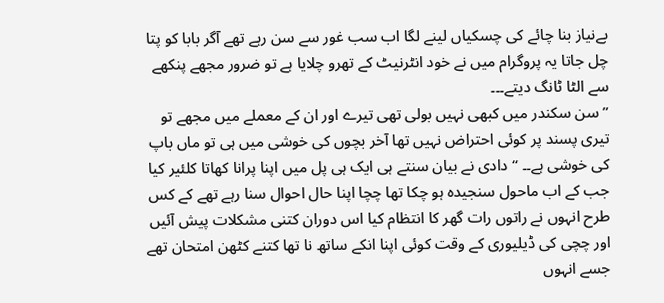بےنیاز بنا چائے کی چسکیاں لینے لگا اب سب غور سے سن رہے تھے آگر بابا کو پتا چل جاتا یہ پروگرام میں نے خود انٹرنیٹ کے تھرو چلایا ہے تو ضرور مجھے پنکھے سے الٹا ٹانگ دیتے۔۔۔
” سن سکندر میں کبھی نہیں بولی تھی تیرے اور ان کے معملے میں مجھے تو تیری پسند پر کوئی احتراض نہیں تھا آخر بچوں کی خوشی میں ہی تو ماں باپ کی خوشی ہے۔۔ “ دادی نے بیان سنتے ہی ایک ہی پل میں اپنا پرانا کھاتا کلئیر کیا جب کے اب ماحول سنجیدہ ہو چکا تھا چچا اپنا حال احوال سنا رہے تھے کے کس طرح انہوں نے راتوں رات گھر کا انتظام کیا اس دوران کتنی مشکلات پیش آئیں اور چچی کی ڈیلیوری کے وقت کوئی اپنا انکے ساتھ نا تھا کتنے کٹھن امتحان تھے جسے انہوں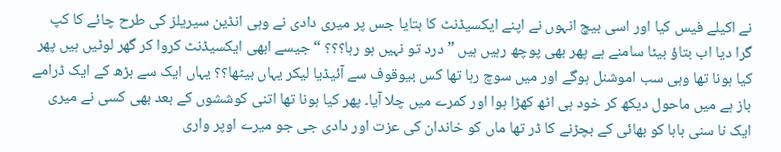نے اکیلے فیس کیا اور اسی بیچ انہوں نے اپنے ایکسیڈنٹ کا بتایا جس پر میری دادی نے وہی انڈین سیریلز کی طرح چائے کا کپ گرا دیا اب بتاؤ بیٹا سامنے ہے پھر بھی پوچھ رہیں ہیں ” درد تو نہیں ہو رہا؟؟؟ “ جیسے ابھی ایکسیڈنٹ کروا کر گھر لوٹیں ہیں پھر کیا ہونا تھا وہی سب اموشنل ہوگے اور میں سوچ رہا تھا کس بیوقوف سے آئیڈیا لیکر یہاں بیٹھا؟؟ یہاں ایک سے بڑھ کے ایک ڈرامے باز ہے میں ماحول دیکھ کر خود ہی اٹھ کھڑا ہوا اور کمرے میں چلا آیا۔ پھر کیا ہونا تھا اتنی کوششوں کے بعد بھی کسی نے میری ایک نا سنی بابا کو بھائی کے بچڑنے کا ڈر تھا ماں کو خاندان کی عزت اور دادی جی جو میرے اوپر واری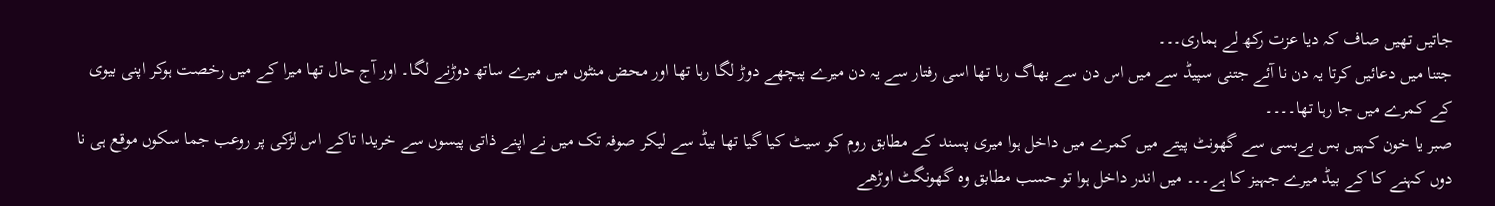جاتیں تھیں صاف کہ دیا عزت رکھ لے ہماری۔۔۔
جتنا میں دعائیں کرتا یہ دن نا آئے جتنی سپیڈ سے میں اس دن سے بھاگ رہا تھا اسی رفتار سے یہ دن میرے پیچھے دوڑ لگا رہا تھا اور محض منٹوں میں میرے ساتھ دوڑنے لگا۔ اور آج حال تھا میرا کے میں رخصت ہوکر اپنی بیوی کے کمرے میں جا رہا تھا۔۔۔۔
صبر یا خون کہیں بس بےبسی سے گھونٹ پیتے میں کمرے میں داخل ہوا میری پسند کے مطابق روم کو سیٹ کیا گیا تھا بیڈ سے لیکر صوفہ تک میں نے اپنے ذاتی پیسوں سے خریدا تاکے اس لڑکی پر روعب جما سکوں موقع ہی نا دوں کہنے کا کے بیڈ میرے جہیز کا ہے۔۔۔ میں اندر داخل ہوا تو حسب مطابق وہ گھونگٹ اوڑھے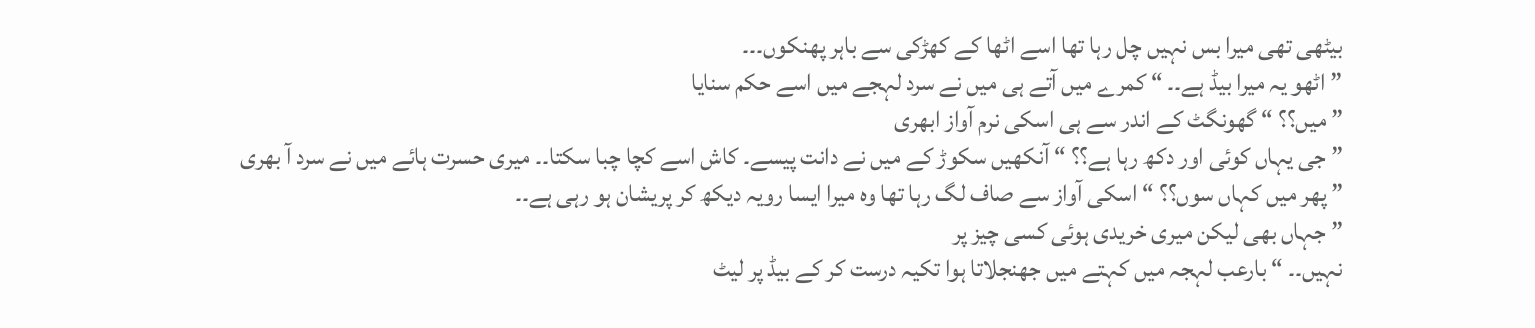بیٹھی تھی میرا بس نہیں چل رہا تھا اسے اٹھا کے کھڑکی سے باہر پھنکوں۔۔۔
” اٹھو یہ میرا بیڈ ہے۔۔ “ کمرے میں آتے ہی میں نے سرد لہجے میں اسے حکم سنایا
” میں؟؟ “ گھونگٹ کے اندر سے ہی اسکی نرم آواز ابھری
” جی یہاں کوئی اور دکھ رہا ہے؟؟ “ آنکھیں سکوڑ کے میں نے دانت پیسے۔ کاش اسے کچا چبا سکتا۔۔ میری حسرت ہائے میں نے سرد آ بھری
” پھر میں کہاں سوں؟؟ “ اسکی آواز سے صاف لگ رہا تھا وہ میرا ایسا رویہ دیکھ کر پریشان ہو رہی ہے۔۔
” جہاں بھی لیکن میری خریدی ہوئی کسی چیز پر
نہیں۔۔ “ بارعب لہجہ میں کہتے میں جھنجلاتا ہوا تکیہ درست کر کے بیڈ پر لیٹ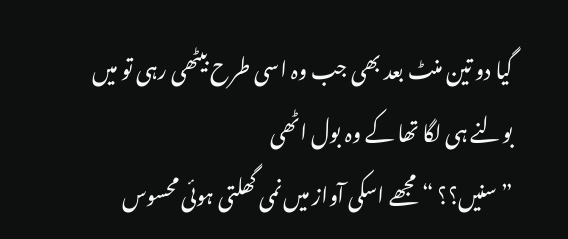گیا دو تین منٹ بعد بھی جب وہ اسی طرح بیٹھی رہی تو میں بولنے ہی لگا تھا کے وہ بول اٹھی
” سنیں؟؟ “ مجھے اسکی آواز میں نمی گھلتی ہوئی محسوس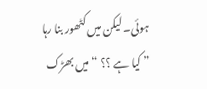ہوئی۔ لیکن میں کٹھور بنا رہا
” کیا ہے ؟؟ “ میں بھڑک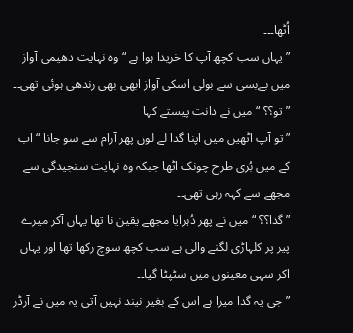اُٹھا۔۔۔
” یہاں سب کچھ آپ کا خریدا ہوا ہے “ وہ نہایت دھیمی آواز میں بےبسی سے بولی اسکی آواز ابھی بھی رندھی ہوئی تھی۔۔
” تو؟؟ “ میں نے دانت پیستے کہا
” تو آپ اٹھیں میں اپنا گدا لے لوں پھر آرام سے سو جانا “ اب کے میں بُری طرح چونک اٹھا جبکہ وہ نہایت سنجیدگی سے مجھے سے کہہ رہی تھی۔۔
” گدا؟؟ “ میں نے پھر دُہرایا مجھے یقین نا تھا یہاں آکر میرے پیر پر کلہاڑی لگنے والی ہے سب کچھ سوچ رکھا تھا اور یہاں اکر سہی معینوں میں سٹپٹا گیا۔۔
” جی یہ گدا میرا ہے اس کے بغیر نیند نہیں آتی یہ میں نے آرڈر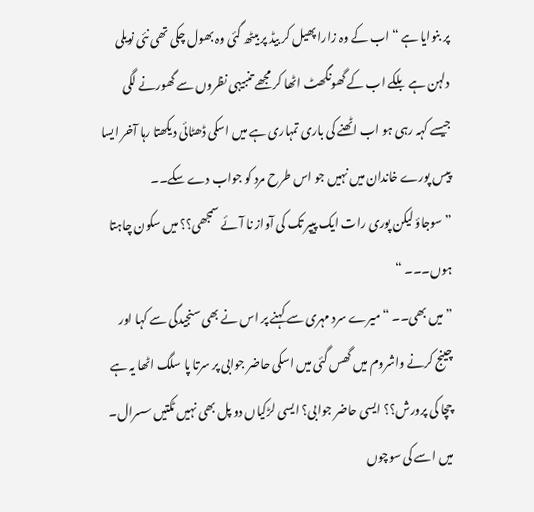پر بنوایا ہے “ اب کے وہ زارا پھیل کر بیڈ پر بیٹھ گئی وہ بھول چکی تھی نئی نویلی دلہن ہے بلکے اب کے گھونگھٹ اٹھا کر مجھے تنبیہی نظروں سے گھورنے لگی جیسے کہہ رہی ہو اب اٹھنے کی باری تمہاری ہے میں اسکی ڈھٹائی دیکھتا رہا آخر ایسا پیس پورے خاندان میں نہیں جو اس طرح مرد کو جواب دے سکے۔۔
” سوجاؤ لیکن پوری رات ایک پیپر تک کی آواز نا آئے سمجھی؟؟ میں سکون چاہتا ہوں۔۔۔ “
” میں بھی۔۔ “ میرے سرد مہری سے کہنے پر اس نے بھی سنجیدگی سے کہا اور چینج کرنے واشروم میں گھس گئی میں اسکی حاضر جوابی پر سرتا پا سلگ اٹھا یہ ہے چچا کی پرورش؟؟ ایسی حاضر جوابی؟ ایسی لڑکیاں دو پل بھی نہیں ٹکتیں سسرال۔ میں اسے کی سوچوں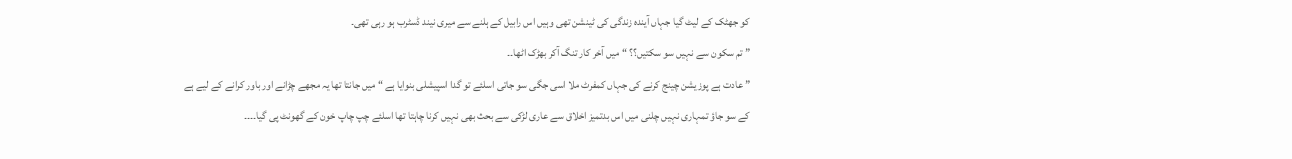کو جھٹک کے لیٹ گیا جہاں آیندہ زندگی کی ٹینشن تھی وہیں اس رابیل کے ہلنے سے میری نیند ڈسٹرب ہو رہی تھی۔
” تم سکون سے نہیں سو سکتیں؟؟ “ میں آخر کار تنگ آکر بھڑک اٹھا۔۔
” عادت ہے پوزیشن چینج کرنے کی جہاں کمفرٹ ملا اسی جگی سو جاتی اسلئے تو گدا اسپیشلی بنوایا ہے “ میں جانتا تھا یہ مجھے چڑانے اور باور کرانے کے لیے ہے کے سو جاؤ تمہاری نہیں چلنی میں اس بدتمیز اخلاق سے عاری لڑکی سے بحث بھی نہیں کرنا چاہتا تھا اسلئے چپ چاپ خون کے گھونٹ پی گیا۔۔۔۔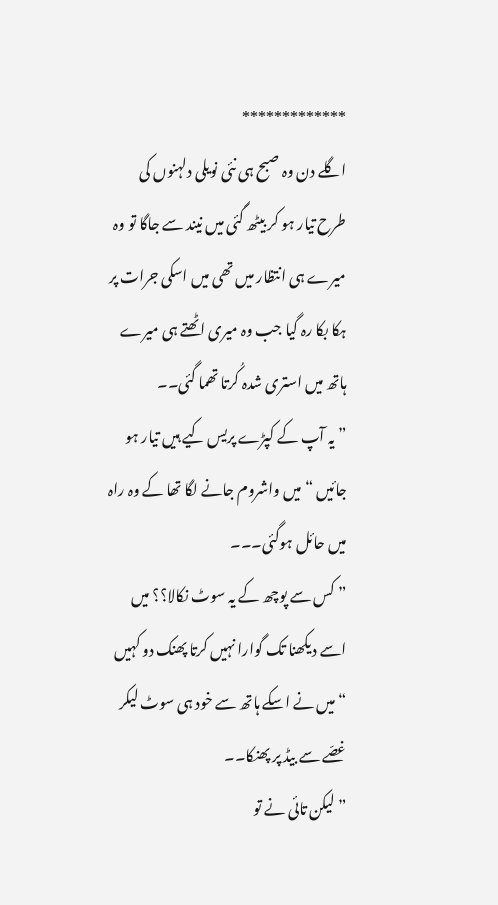*************
اگلے دن وہ صبح ہی نئی نویلی دلہنوں کی طرح تیار ہو کر بیٹھ گئی میں نیند سے جاگا تو وہ میرے ہی انتظار میں تھی میں اسکی جرات پر ہکا بکا رہ گیا جب وہ میری اٹھتے ہی میرے ہاتھ میں استری شدہ کُرتا تھما گئی۔۔
” یہ آپ کے کپڑے پریس کیے ہیں تیار ہو جائیں “ میں واشروم جانے لگا تھا کے وہ راہ میں حائل ہوگئی۔۔۔
” کس سے پوچھ کے یہ سوٹ نکالا؟؟ میں اسے دیکھنا تک گوارا نہیں کرتا پھنک دو کہیں “ میں نے اسکے ہاتھ سے خود ہی سوٹ لیکر غصّے سے بیڈ پر پھنکا۔۔
” لیکن تائی نے تو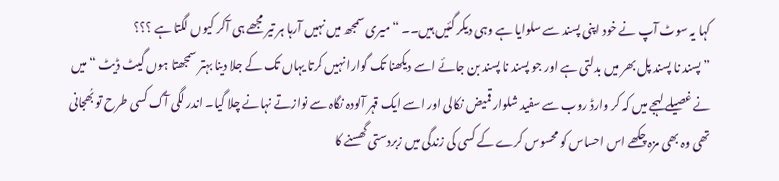کہا یہ سوٹ آپ نے خود اپنی پسند سے سلوایا ہے وہی دیکر گئیں ہیں۔۔ “ میری سمجھ میں نہیں آرہا ہر تیر مجھے ہی آکر کیوں لگتا ہے ؟؟؟
” پسند نا پسند پل بھر میں بدلتی ہے اور جو پسند نا پسند بن جائے اسے دیکھنا تک گوارا نہیں کرتا یہاں تک کے جلا دینا بہتر سمجھتا ہوں گیٹ ڈیٹ “ میں نے غصیلے لہجے میں کہ کر وارڈ روب سے سفید شلوار قمیض نکالی اور اسے ایک قہر آلودہ نگاہ سے نوازتے نہانے چلا گیا۔ اندر لگی آگ کسی طرح تو بُھجانی تھی وہ بھی مزہ چکھے اس احساس کو محسوس کرے کے کسی کی زندگی میں زبردستی گھسنے کا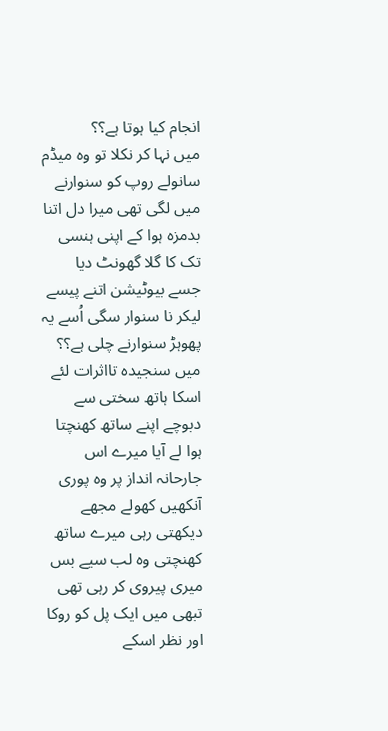انجام کیا ہوتا ہے؟؟
میں نہا کر نکلا تو وہ میڈم سانولے روپ کو سنوارنے میں لگی تھی میرا دل اتنا بدمزہ ہوا کے اپنی ہنسی تک کا گلا گھونٹ دیا جسے بیوٹیشن اتنے پیسے لیکر نا سنوار سگی اُسے یہ پھوہڑ سنوارنے چلی ہے؟؟ میں سنجیدہ تااثرات لئے اسکا ہاتھ سختی سے دبوچے اپنے ساتھ کھنچتا ہوا لے آیا میرے اس جارحانہ انداز پر وہ پوری آنکھیں کھولے مجھے دیکھتی رہی میرے ساتھ کھنچتی وہ لب سیے بس میری پیروی کر رہی تھی تبھی میں ایک پل کو روکا اور نظر اسکے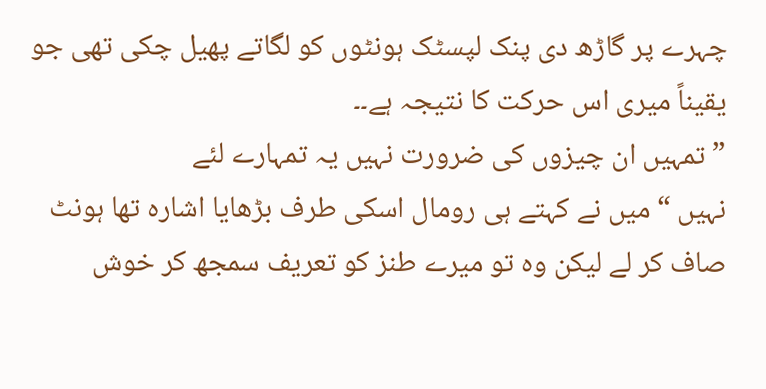چہرے پر گاڑھ دی پنک لپسٹک ہونٹوں کو لگاتے پھیل چکی تھی جو یقیناً میری اس حرکت کا نتیجہ ہے۔۔
” تمہیں ان چیزوں کی ضرورت نہیں یہ تمہارے لئے
نہیں “ میں نے کہتے ہی رومال اسکی طرف بڑھایا اشارہ تھا ہونٹ صاف کر لے لیکن وہ تو میرے طنز کو تعریف سمجھ کر خوش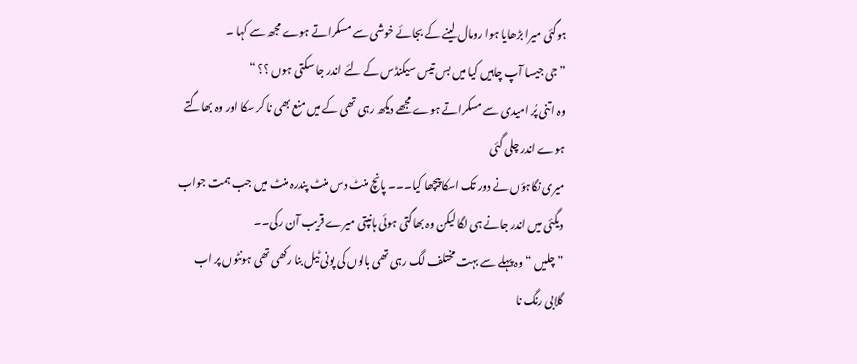ہوگئی میرا بڑھایا ہوا رومال لینے کے بجائے خوشی سے مسکراتے ہوے مجھ سے کہا ۔
” جی جیسا آپ چاہیں کیا میں بس تیس سیکنڈس کے لئے اندر جا سکتی ہوں ؟؟ “
وہ اتنی پُر امیدی سے مسکراتے ہوے مجھے دیکھ رہی تھی کے میں منع بھی نا کر سکا اور وہ بھاگتے ہوے اندر چلی گئی
میری نگاہؤں نے دور تک اسکا پیچھا کیا۔۔۔ پانچ منٹ دس منٹ پندرہ منٹ میں جب ہمت جواب دیگئی میں اندر جانے ہی لگا لیکن وہ بھاگتی ہوئی ہانپتی میرے قریب آن رکی۔۔
”چلیں “ وہ پہلے سے بہت مختلف لگ رہی تھی بالوں کی پونی ٹیل بنا رکھی تھی ہونٹوں پر اب گلابی رنگ نا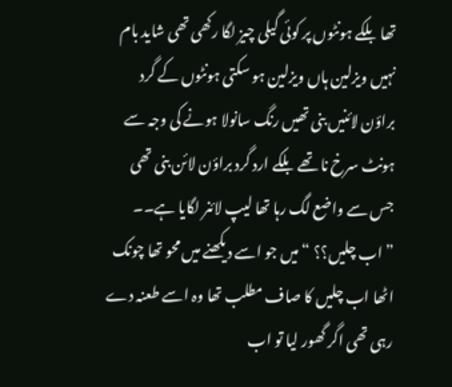تھا بلکے ہونٹوں پر کوئی گیلی چیز لگا رکھی تھی شاید بام نہیں ویزلین ہاں ویزلین ہو سکتی ہونٹوں کے گرد براؤن لائنیں بنی تھیں رنگ سانولا ہونے کی وجہ سے ہونٹ سرخ نا تھے بلکے ارد گرد براؤن لائن بنی تھی جس سے واضع لگ رہا تھا لیپ لائنر لگایا ہے۔۔
” اب چلیں؟؟ “ میں جو اسے دیکھنے میں محو تھا چونک اٹھا اب چلیں کا صاف مطلب تھا وہ اسے طعنہ دے رہی تھی اگر گھور لیا تو اب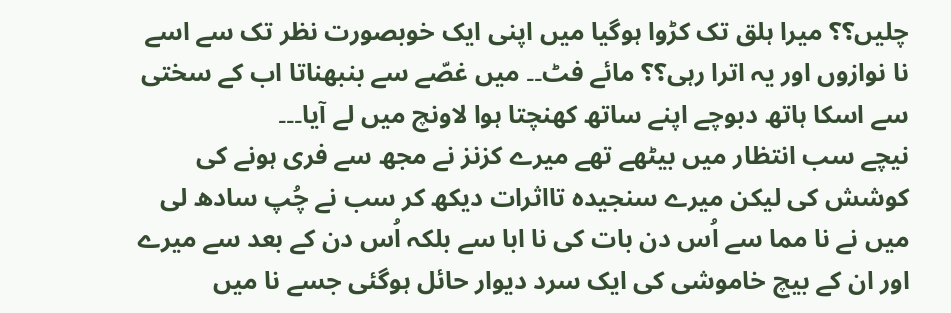چلیں؟؟ میرا ہلق تک کڑوا ہوگیا میں اپنی ایک خوبصورت نظر تک سے اسے نا نوازوں اور یہ اترا رہی؟؟ مائے فٹ۔۔ میں غصّے سے بنبھناتا اب کے سختی سے اسکا ہاتھ دبوچے اپنے ساتھ کھنچتا ہوا لاونچ میں لے آیا۔۔۔
نیچے سب انتظار میں بیٹھے تھے میرے کزنز نے مجھ سے فری ہونے کی کوشش کی لیکن میرے سنجیدہ تااثرات دیکھ کر سب نے چُپ سادھ لی میں نے نا مما سے اُس دن بات کی نا ابا سے بلکہ اُس دن کے بعد سے میرے اور ان کے بیچ خاموشی کی ایک سرد دیوار حائل ہوگئی جسے نا میں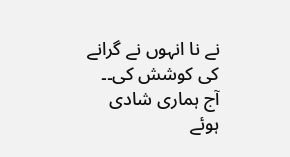نے نا انہوں نے گرانے کی کوشش کی۔۔
آج ہماری شادی ہوئے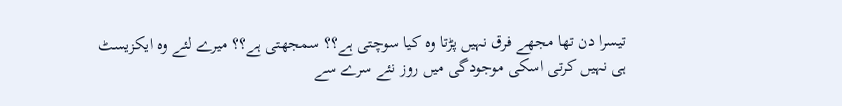تیسرا دن تھا مجھے فرق نہیں پڑتا وہ کیا سوچتی ہے؟؟ سمجھتی ہے؟؟ میرے لئے وہ ایکزیسٹ ہی نہیں کرتی اسکی موجودگی میں روز نئے سرے سے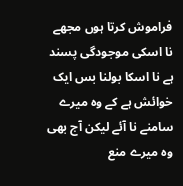فراموش کرتا ہوں مجھے نا اسکی موجودگی پسند ہے نا اسکا بولنا بس ایک خوائش ہے کے وہ میرے سامنے نا آئے لیکن آج بھی وہ میرے منع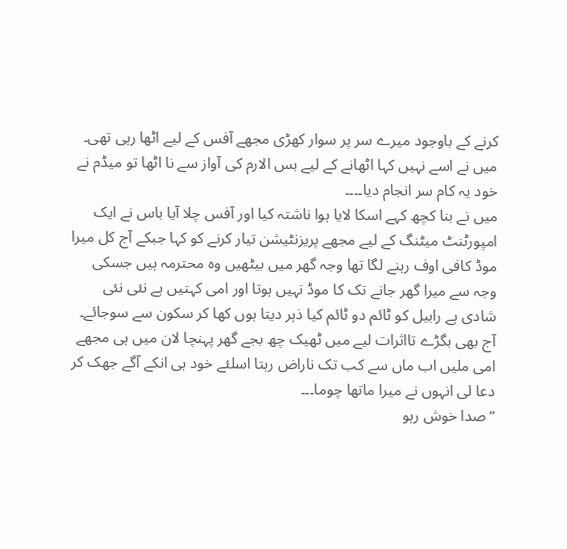کرنے کے باوجود میرے سر پر سوار کھڑی مجھے آفس کے لیے اٹھا رہی تھی۔ میں نے اسے نہیں کہا اٹھانے کے لیے بس الارم کی آواز سے نا اٹھا تو میڈم نے خود یہ کام سر انجام دیا۔۔۔۔
میں نے بنا کچھ کہے اسکا لایا ہوا ناشتہ کیا اور آفس چلا آیا باس نے ایک امپورٹنٹ میٹنگ کے لیے مجھے پریزنٹیشن تیار کرنے کو کہا جبکے آج کل میرا موڈ کافی اوف رہنے لگا تھا وجہ گھر میں بیٹھیں وہ محترمہ ہیں جسکی وجہ سے میرا گھر جانے تک کا موڈ نہیں ہوتا اور امی کہتیں ہے نئی نئی شادی ہے رابیل کو ٹائم دو ٹائم کیا ذہر دیتا ہوں کھا کر سکون سے سوجائے۔ آج بھی بگڑے تااثرات لیے میں ٹھیک چھ بجے گھر پہنچا لان میں ہی مجھے امی ملیں اب ماں سے کب تک ناراض رہتا اسلئے خود ہی انکے آگے جھک کر دعا لی انہوں نے میرا ماتھا چوما۔۔۔
” صدا خوش رہو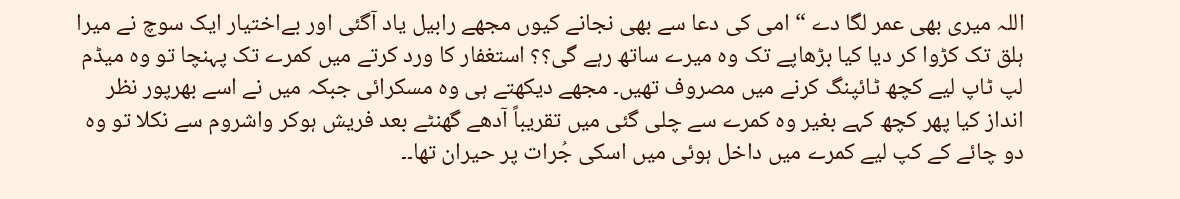اللہ میری بھی عمر لگا دے “ امی کی دعا سے بھی نجانے کیوں مجھے رابیل یاد آگئی اور بےاختیار ایک سوچ نے میرا ہلق تک کڑوا کر دیا کیا بڑھاپے تک وہ میرے ساتھ رہے گی؟؟ استغفار کا ورد کرتے میں کمرے تک پہنچا تو وہ میڈم لپ ٹاپ لیے کچھ ٹائپنگ کرنے میں مصروف تھیں۔ مجھے دیکھتے ہی وہ مسکرائی جبکہ میں نے اسے بھرپور نظر انداز کیا پھر کچھ کہے بغیر وہ کمرے سے چلی گئی میں تقریباً آدھے گھنٹے بعد فریش ہوکر واشروم سے نکلا تو وہ دو چائے کے کپ لیے کمرے میں داخل ہوئی میں اسکی جُرات پر حیران تھا۔۔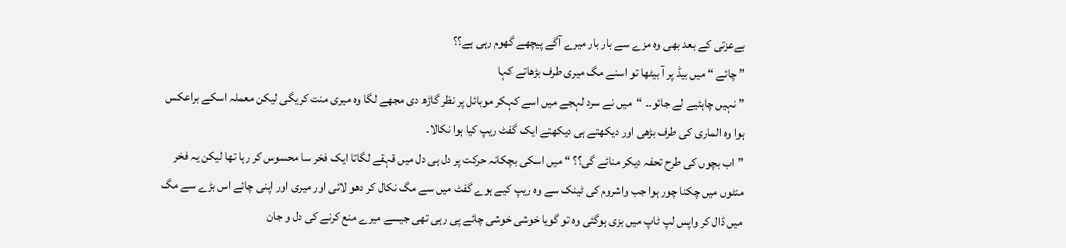بےعزتی کے بعد بھی وہ مزے سے بار بار میرے آگے پیچھے گھوم رہی ہے؟؟
” چائے “ میں بیڈ پر آ بیٹھا تو اسنے مگ میری طرف بڑھاتے کہا
” نہیں چاہئیے لے جائو۔۔ “میں نے سرد لہجے میں اسے کہکر موبائل پر نظر گاڑھ دی مجھے لگا وہ میری منت کریگی لیکن معملہ اسکے براعکس ہوا وہ الماری کی طرف بڑھی اور دیکھتے ہی دیکھتے ایک گفٹ ریپ کیا ہوا نکالا۔
” اب بچوں کی طرح تحفہ دیکر منائے گی؟؟ “ میں اسکی بچکانہ حرکت پر دل ہی دل میں قہقے لگاتا ایک فخر سا محسوس کر رہا تھا لیکن یہ فخر منٹوں میں چکنا چور ہوا جب واشروم کی ٹینک سے وہ ریپ کیے ہوے گفٹ میں سے مگ نکال کر دھو لائی اور میری اور اپنی چائے اس بڑے سے مگ میں ڈال کر واپس لپ ٹاپ میں بزی ہوگئی وہ تو گویا خوشی خوشی چائے پی رہی تھی جیسے میرے منع کرنے کی دل و جان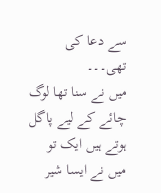سے دعا کی تھی۔۔۔
میں نے سنا تھا لوگ چائے کے لیے پاگل ہوتے ہیں ایک تو میں نے ایسا شیر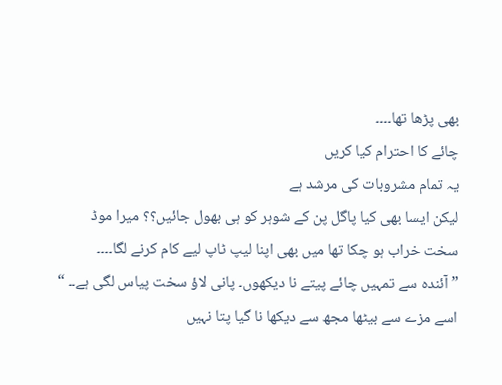بھی پڑھا تھا۔۔۔۔
چائے کا احترام کیا کریں
یہ تمام مشروبات کی مرشد ہے
لیکن ایسا بھی کیا پاگل پن کے شوہر کو ہی بھول جائیں؟؟ میرا موڈ سخت خراب ہو چکا تھا میں بھی اپنا لیپ ٹاپ لیے کام کرنے لگا۔۔۔۔
” آئندہ سے تمہیں چائے پیتے نا دیکھوں۔ پانی لاؤ سخت پیاس لگی ہے۔۔ “ اسے مزے سے بیٹھا مجھ سے دیکھا نا گیا پتا نہیں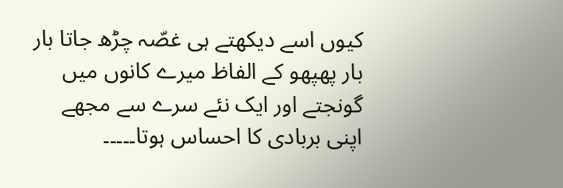کیوں اسے دیکھتے ہی غصّہ چڑھ جاتا بار بار پھپھو کے الفاظ میرے کانوں میں گونجتے اور ایک نئے سرے سے مجھے اپنی بربادی کا احساس ہوتا۔۔۔۔۔